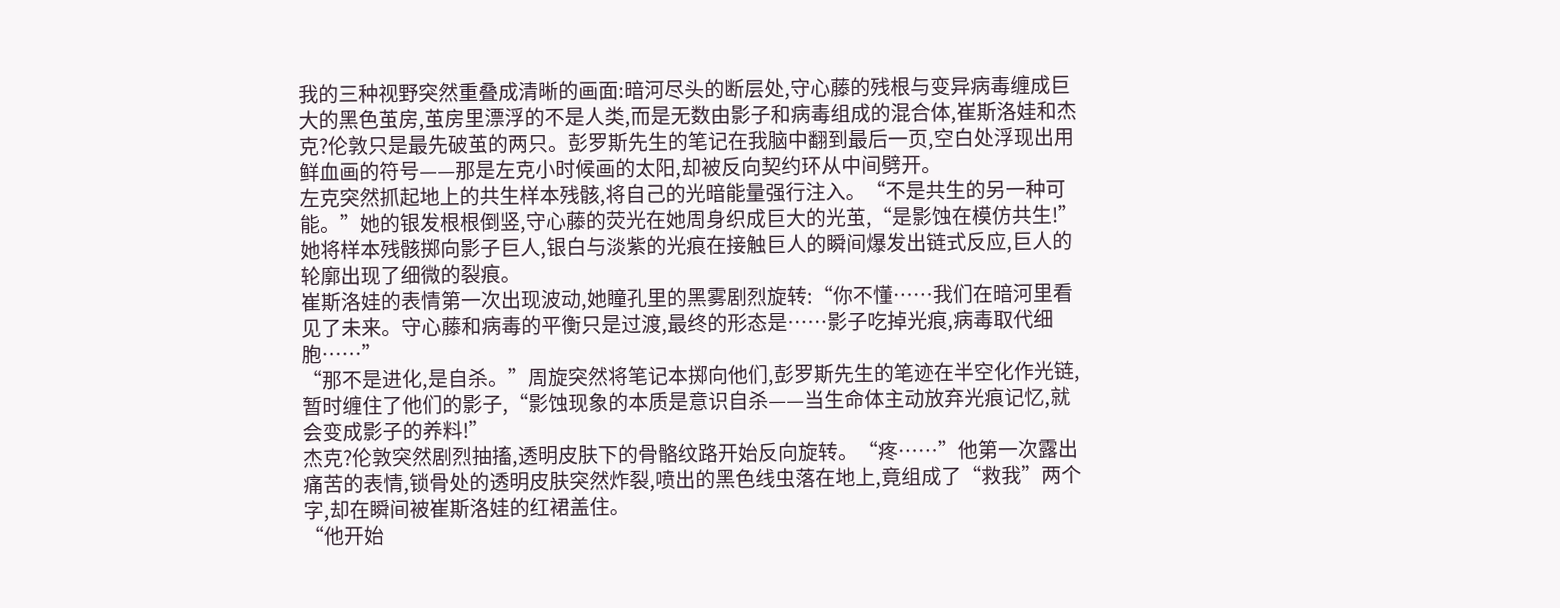我的三种视野突然重叠成清晰的画面:暗河尽头的断层处,守心藤的残根与变异病毒缠成巨大的黑色茧房,茧房里漂浮的不是人类,而是无数由影子和病毒组成的混合体,崔斯洛娃和杰克?伦敦只是最先破茧的两只。彭罗斯先生的笔记在我脑中翻到最后一页,空白处浮现出用鲜血画的符号——那是左克小时候画的太阳,却被反向契约环从中间劈开。
左克突然抓起地上的共生样本残骸,将自己的光暗能量强行注入。“不是共生的另一种可能。”她的银发根根倒竖,守心藤的荧光在她周身织成巨大的光茧,“是影蚀在模仿共生!”她将样本残骸掷向影子巨人,银白与淡紫的光痕在接触巨人的瞬间爆发出链式反应,巨人的轮廓出现了细微的裂痕。
崔斯洛娃的表情第一次出现波动,她瞳孔里的黑雾剧烈旋转:“你不懂……我们在暗河里看见了未来。守心藤和病毒的平衡只是过渡,最终的形态是……影子吃掉光痕,病毒取代细胞……”
“那不是进化,是自杀。”周旋突然将笔记本掷向他们,彭罗斯先生的笔迹在半空化作光链,暂时缠住了他们的影子,“影蚀现象的本质是意识自杀——当生命体主动放弃光痕记忆,就会变成影子的养料!”
杰克?伦敦突然剧烈抽搐,透明皮肤下的骨骼纹路开始反向旋转。“疼……”他第一次露出痛苦的表情,锁骨处的透明皮肤突然炸裂,喷出的黑色线虫落在地上,竟组成了“救我”两个字,却在瞬间被崔斯洛娃的红裙盖住。
“他开始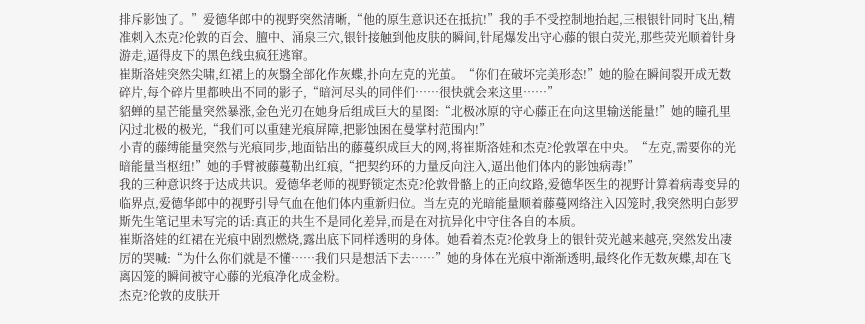排斥影蚀了。”爱德华郎中的视野突然清晰,“他的原生意识还在抵抗!”我的手不受控制地抬起,三根银针同时飞出,精准刺入杰克?伦敦的百会、膻中、涌泉三穴,银针接触到他皮肤的瞬间,针尾爆发出守心藤的银白荧光,那些荧光顺着针身游走,逼得皮下的黑色线虫疯狂逃窜。
崔斯洛娃突然尖啸,红裙上的灰翳全部化作灰蝶,扑向左克的光茧。“你们在破坏完美形态!”她的脸在瞬间裂开成无数碎片,每个碎片里都映出不同的影子,“暗河尽头的同伴们……很快就会来这里……”
貂蝉的星芒能量突然暴涨,金色光刃在她身后组成巨大的星图:“北极冰原的守心藤正在向这里输送能量!”她的瞳孔里闪过北极的极光,“我们可以重建光痕屏障,把影蚀困在曼掌村范围内!”
小青的藤缚能量突然与光痕同步,地面钻出的藤蔓织成巨大的网,将崔斯洛娃和杰克?伦敦罩在中央。“左克,需要你的光暗能量当枢纽!”她的手臂被藤蔓勒出红痕,“把契约环的力量反向注入,逼出他们体内的影蚀病毒!”
我的三种意识终于达成共识。爱德华老师的视野锁定杰克?伦敦骨骼上的正向纹路,爱德华医生的视野计算着病毒变异的临界点,爱德华郎中的视野引导气血在他们体内重新归位。当左克的光暗能量顺着藤蔓网络注入囚笼时,我突然明白彭罗斯先生笔记里未写完的话:真正的共生不是同化差异,而是在对抗异化中守住各自的本质。
崔斯洛娃的红裙在光痕中剧烈燃烧,露出底下同样透明的身体。她看着杰克?伦敦身上的银针荧光越来越亮,突然发出凄厉的哭喊:“为什么你们就是不懂……我们只是想活下去……”她的身体在光痕中渐渐透明,最终化作无数灰蝶,却在飞离囚笼的瞬间被守心藤的光痕净化成金粉。
杰克?伦敦的皮肤开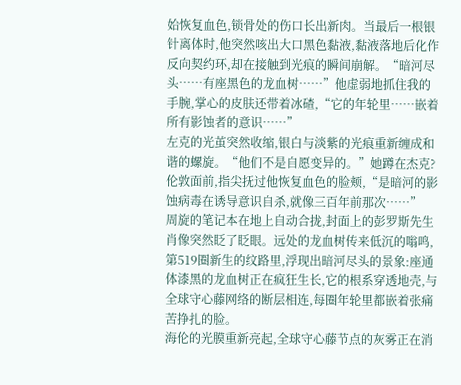始恢复血色,锁骨处的伤口长出新肉。当最后一根银针离体时,他突然咳出大口黑色黏液,黏液落地后化作反向契约环,却在接触到光痕的瞬间崩解。“暗河尽头……有座黑色的龙血树……”他虚弱地抓住我的手腕,掌心的皮肤还带着冰碴,“它的年轮里……嵌着所有影蚀者的意识……”
左克的光茧突然收缩,银白与淡紫的光痕重新缠成和谐的螺旋。“他们不是自愿变异的。”她蹲在杰克?伦敦面前,指尖抚过他恢复血色的脸颊,“是暗河的影蚀病毒在诱导意识自杀,就像三百年前那次……”
周旋的笔记本在地上自动合拢,封面上的彭罗斯先生肖像突然眨了眨眼。远处的龙血树传来低沉的嗡鸣,第519圈新生的纹路里,浮现出暗河尽头的景象:座通体漆黑的龙血树正在疯狂生长,它的根系穿透地壳,与全球守心藤网络的断层相连,每圈年轮里都嵌着张痛苦挣扎的脸。
海伦的光膜重新亮起,全球守心藤节点的灰雾正在消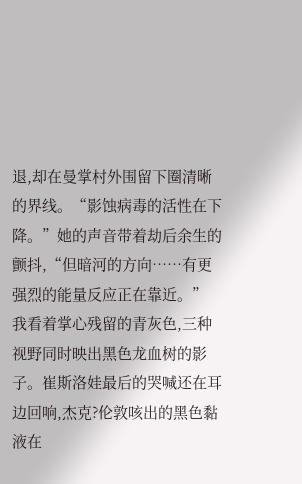退,却在曼掌村外围留下圈清晰的界线。“影蚀病毒的活性在下降。”她的声音带着劫后余生的颤抖,“但暗河的方向……有更强烈的能量反应正在靠近。”
我看着掌心残留的青灰色,三种视野同时映出黑色龙血树的影子。崔斯洛娃最后的哭喊还在耳边回响,杰克?伦敦咳出的黑色黏液在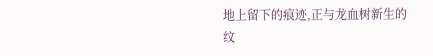地上留下的痕迹,正与龙血树新生的纹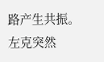路产生共振。左克突然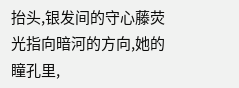抬头,银发间的守心藤荧光指向暗河的方向,她的瞳孔里,